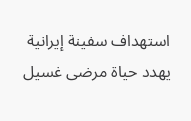استهداف سفينة إيرانية يهدد حياة مرضى غسيل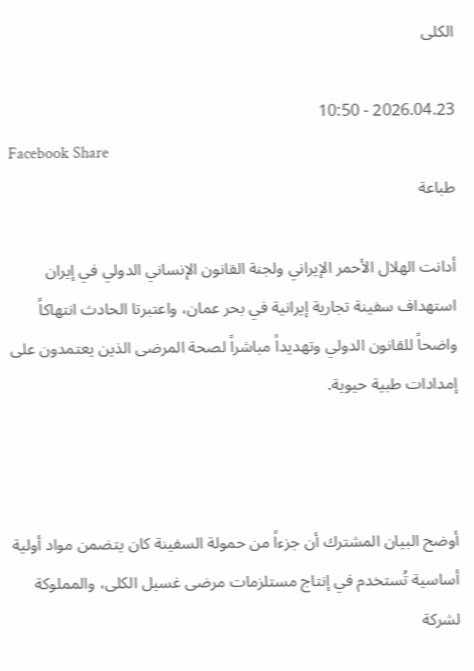الكلى

2026.04.23 - 10:50
Facebook Share
طباعة

أدانت الهلال الأحمر الإيراني ولجنة القانون الإنساني الدولي في إيران استهداف سفينة تجارية إيرانية في بحر عمان، واعتبرتا الحادث انتهاكاً واضحاً للقانون الدولي وتهديداً مباشراً لصحة المرضى الذين يعتمدون على إمدادات طبية حيوية.



أوضح البيان المشترك أن جزءاً من حمولة السفينة كان يتضمن مواد أولية أساسية تُستخدم في إنتاج مستلزمات مرضى غسيل الكلى، والمملوكة لشركة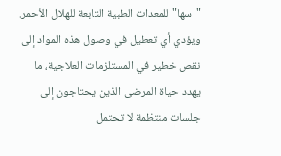"سها" للمعدات الطبية التابعة للهلال الأحمر. ويؤدي أي تعطيل في وصول هذه المواد إلى نقص خطير في المستلزمات العلاجية، ما يهدد حياة المرضى الذين يحتاجون إلى جلسات منتظمة لا تحتمل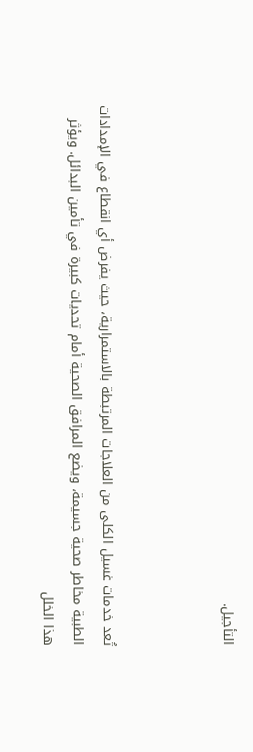التأجيل.



تُعد خدمات غسيل الكلى من العلاجات المرتبطة بالاستمرارية، حيث يفرض أي انقطاع في الإمدادات الطبية مخاطر صحية جسيمة، ويضع المرافق الصحية أمام تحديات كبيرة في تأمين البدائل. ويؤثر هذا الخلل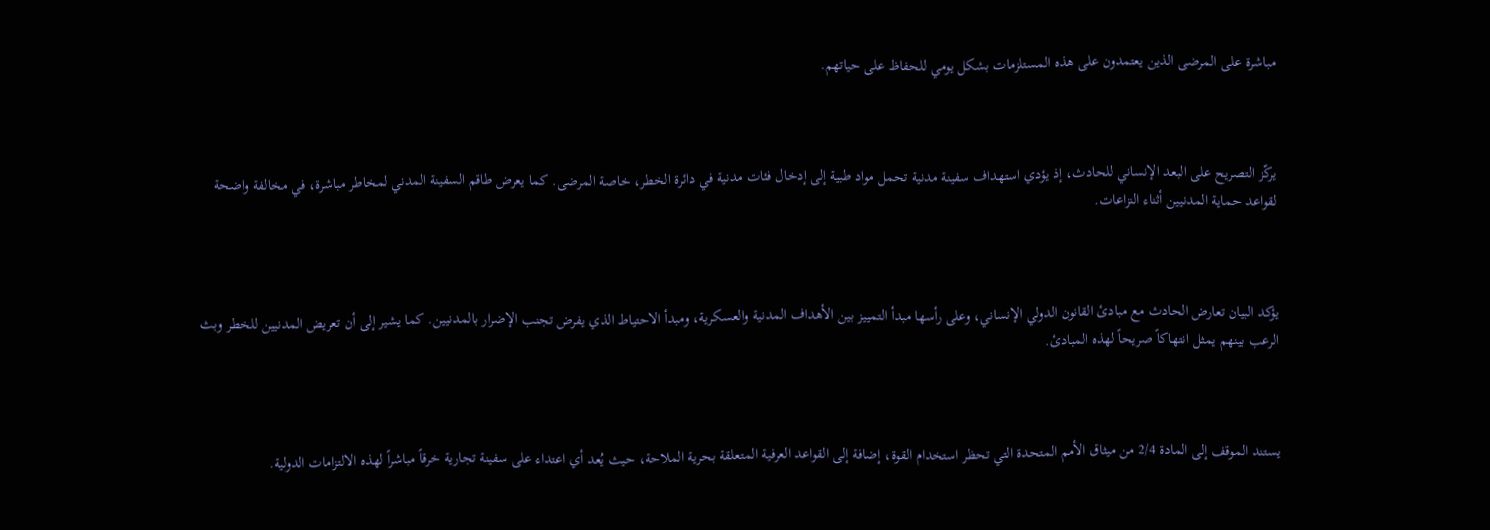مباشرة على المرضى الذين يعتمدون على هذه المستلزمات بشكل يومي للحفاظ على حياتهم.



يركّز التصريح على البعد الإنساني للحادث، إذ يؤدي استهداف سفينة مدنية تحمل مواد طبية إلى إدخال فئات مدنية في دائرة الخطر، خاصة المرضى. كما يعرض طاقم السفينة المدني لمخاطر مباشرة، في مخالفة واضحة لقواعد حماية المدنيين أثناء النزاعات.



يؤكد البيان تعارض الحادث مع مبادئ القانون الدولي الإنساني، وعلى رأسها مبدأ التمييز بين الأهداف المدنية والعسكرية، ومبدأ الاحتياط الذي يفرض تجنب الإضرار بالمدنيين. كما يشير إلى أن تعريض المدنيين للخطر وبث الرعب بينهم يمثل انتهاكاً صريحاً لهذه المبادئ.



يستند الموقف إلى المادة 2/4 من ميثاق الأمم المتحدة التي تحظر استخدام القوة، إضافة إلى القواعد العرفية المتعلقة بحرية الملاحة، حيث يُعد أي اعتداء على سفينة تجارية خرقاً مباشراً لهذه الالتزامات الدولية.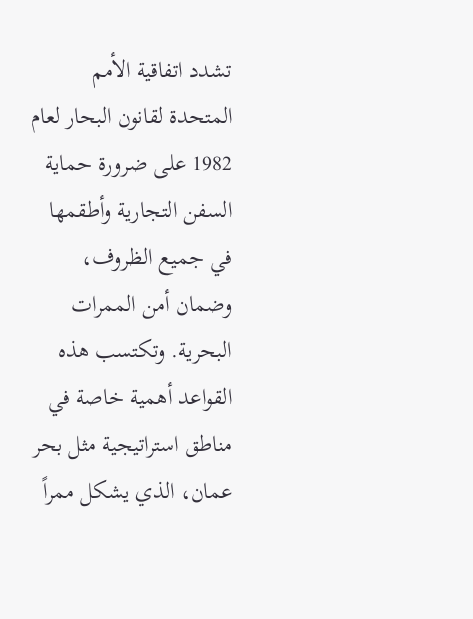تشدد اتفاقية الأمم المتحدة لقانون البحار لعام 1982 على ضرورة حماية السفن التجارية وأطقمها في جميع الظروف، وضمان أمن الممرات البحرية. وتكتسب هذه القواعد أهمية خاصة في مناطق استراتيجية مثل بحر عمان، الذي يشكل ممراً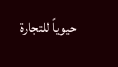حيوياً للتجارة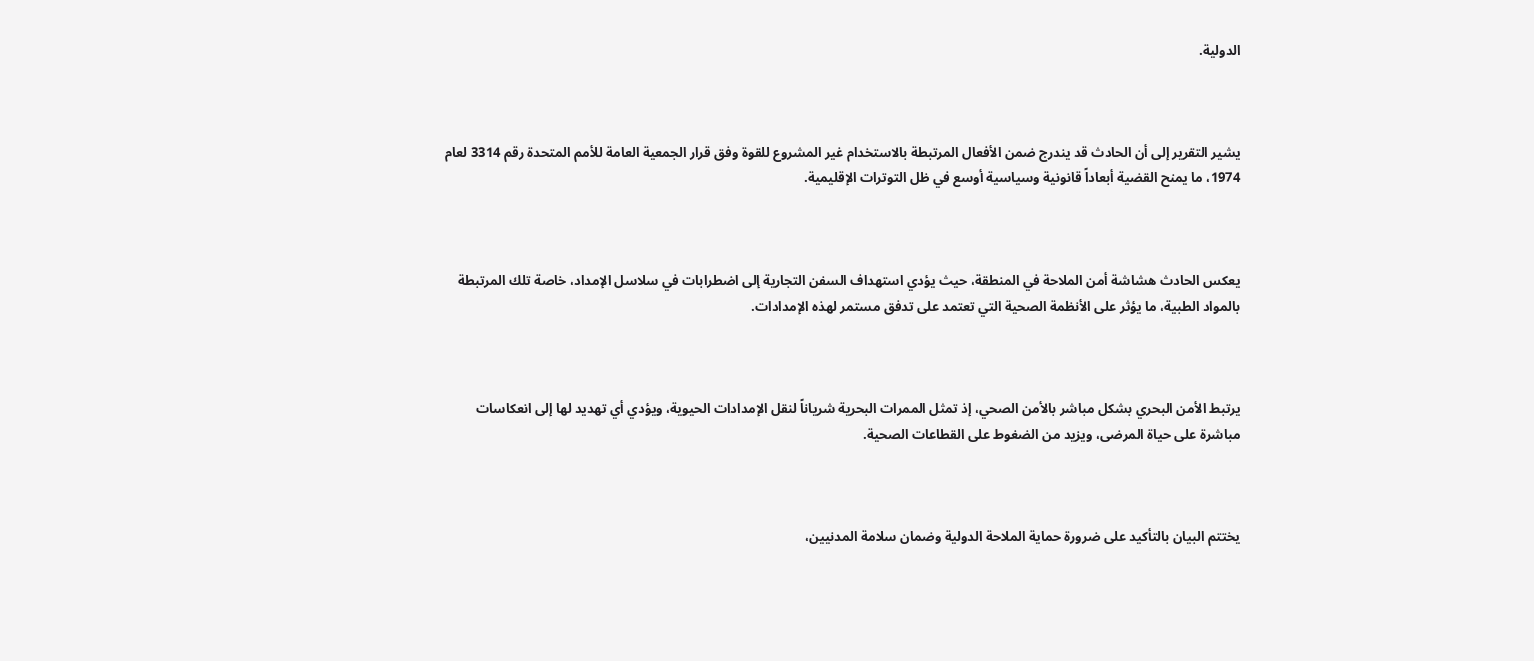الدولية.



يشير التقرير إلى أن الحادث قد يندرج ضمن الأفعال المرتبطة بالاستخدام غير المشروع للقوة وفق قرار الجمعية العامة للأمم المتحدة رقم 3314 لعام 1974، ما يمنح القضية أبعاداً قانونية وسياسية أوسع في ظل التوترات الإقليمية.



يعكس الحادث هشاشة أمن الملاحة في المنطقة، حيث يؤدي استهداف السفن التجارية إلى اضطرابات في سلاسل الإمداد، خاصة تلك المرتبطة بالمواد الطبية، ما يؤثر على الأنظمة الصحية التي تعتمد على تدفق مستمر لهذه الإمدادات.



يرتبط الأمن البحري بشكل مباشر بالأمن الصحي، إذ تمثل الممرات البحرية شرياناً لنقل الإمدادات الحيوية، ويؤدي أي تهديد لها إلى انعكاسات مباشرة على حياة المرضى، ويزيد من الضغوط على القطاعات الصحية.



يختتم البيان بالتأكيد على ضرورة حماية الملاحة الدولية وضمان سلامة المدنيين،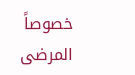خصوصاً المرضى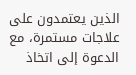الذين يعتمدون على علاجات مستمرة، مع الدعوة إلى اتخاذ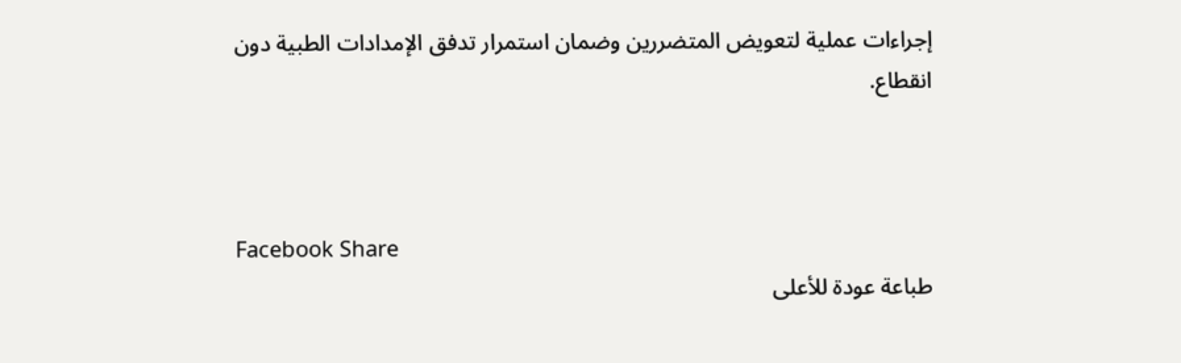إجراءات عملية لتعويض المتضررين وضمان استمرار تدفق الإمدادات الطبية دون انقطاع.



Facebook Share
طباعة عودة للأعلى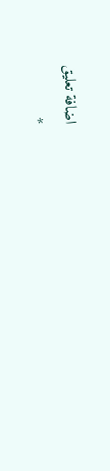اضافة تعليق
*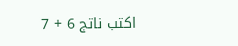اكتب ناتج 6 + 7